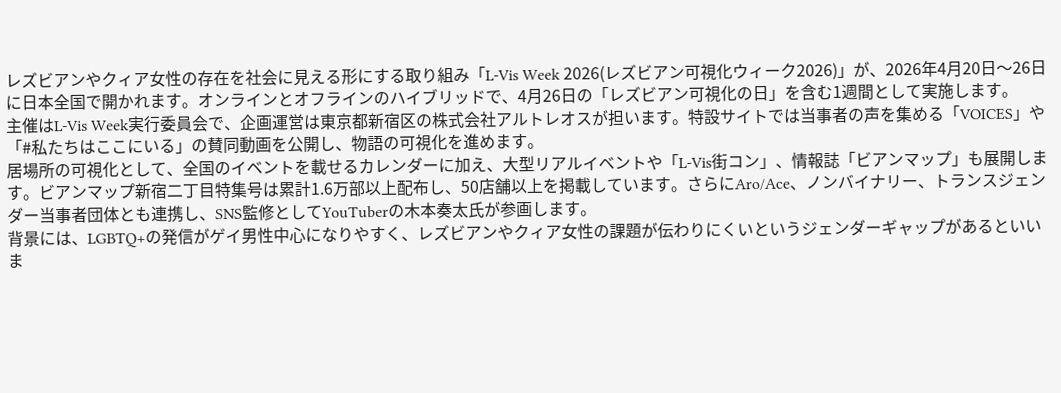レズビアンやクィア女性の存在を社会に見える形にする取り組み「L-Vis Week 2026(レズビアン可視化ウィーク2026)」が、2026年4月20日〜26日に日本全国で開かれます。オンラインとオフラインのハイブリッドで、4月26日の「レズビアン可視化の日」を含む1週間として実施します。
主催はL-Vis Week実行委員会で、企画運営は東京都新宿区の株式会社アルトレオスが担います。特設サイトでは当事者の声を集める「VOICES」や「#私たちはここにいる」の賛同動画を公開し、物語の可視化を進めます。
居場所の可視化として、全国のイベントを載せるカレンダーに加え、大型リアルイベントや「L-Vis街コン」、情報誌「ビアンマップ」も展開します。ビアンマップ新宿二丁目特集号は累計1.6万部以上配布し、50店舗以上を掲載しています。さらにAro/Ace、ノンバイナリー、トランスジェンダー当事者団体とも連携し、SNS監修としてYouTuberの木本奏太氏が参画します。
背景には、LGBTQ+の発信がゲイ男性中心になりやすく、レズビアンやクィア女性の課題が伝わりにくいというジェンダーギャップがあるといいま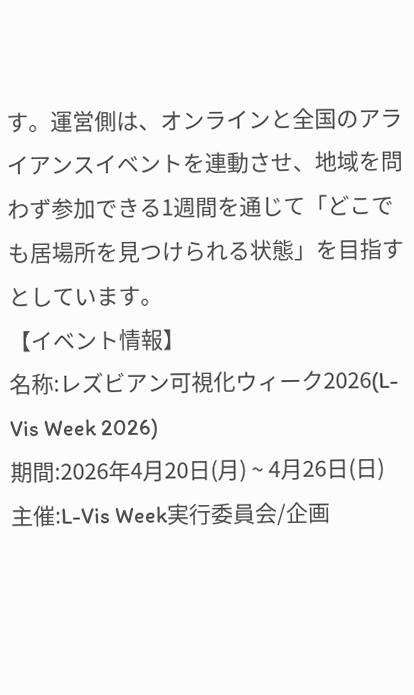す。運営側は、オンラインと全国のアライアンスイベントを連動させ、地域を問わず参加できる1週間を通じて「どこでも居場所を見つけられる状態」を目指すとしています。
【イベント情報】
名称:レズビアン可視化ウィーク2026(L-Vis Week 2026)
期間:2026年4月20日(月) ~ 4月26日(日)
主催:L-Vis Week実行委員会/企画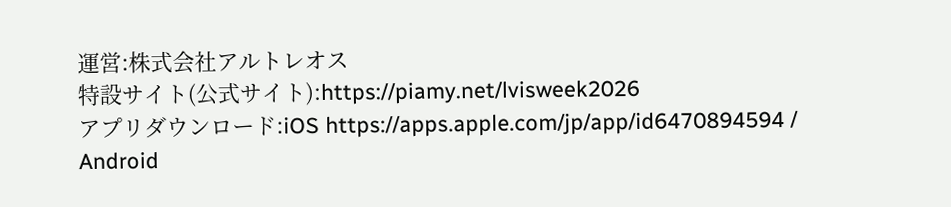運営:株式会社アルトレオス
特設サイト(公式サイト):https://piamy.net/lvisweek2026
アプリダウンロード:iOS https://apps.apple.com/jp/app/id6470894594 / Android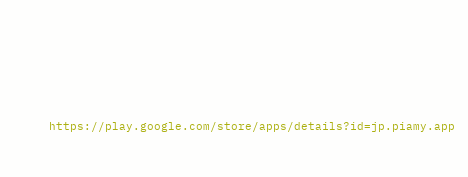https://play.google.com/store/apps/details?id=jp.piamy.app